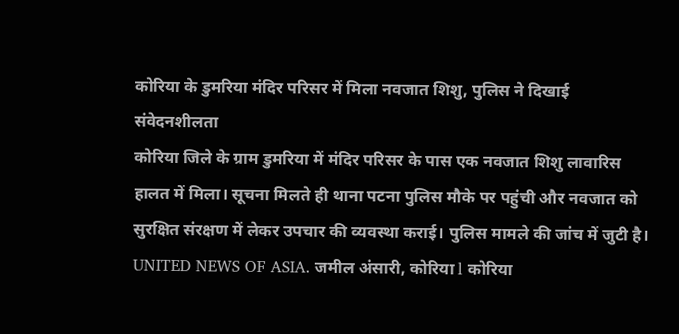कोरिया के डुमरिया मंदिर परिसर में मिला नवजात शिशु, पुलिस ने दिखाई संवेदनशीलता
कोरिया जिले के ग्राम डुमरिया में मंदिर परिसर के पास एक नवजात शिशु लावारिस हालत में मिला। सूचना मिलते ही थाना पटना पुलिस मौके पर पहुंची और नवजात को सुरक्षित संरक्षण में लेकर उपचार की व्यवस्था कराई। पुलिस मामले की जांच में जुटी है।
UNITED NEWS OF ASIA. जमील अंसारी, कोरिया l कोरिया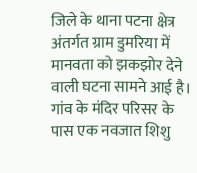जिले के थाना पटना क्षेत्र अंतर्गत ग्राम डुमरिया में मानवता को झकझोर देने वाली घटना सामने आई है। गांव के मंदिर परिसर के पास एक नवजात शिशु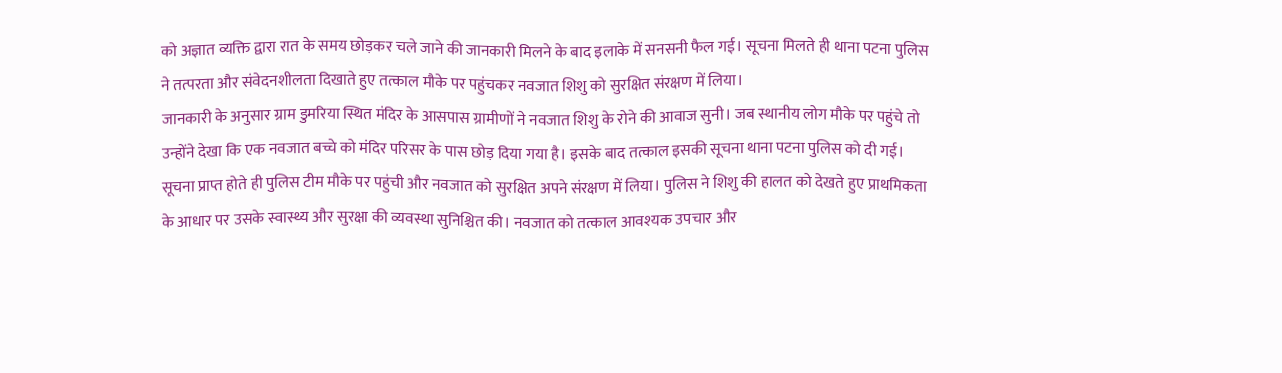को अज्ञात व्यक्ति द्वारा रात के समय छोड़कर चले जाने की जानकारी मिलने के बाद इलाके में सनसनी फैल गई। सूचना मिलते ही थाना पटना पुलिस ने तत्परता और संवेदनशीलता दिखाते हुए तत्काल मौके पर पहुंचकर नवजात शिशु को सुरक्षित संरक्षण में लिया।
जानकारी के अनुसार ग्राम डुमरिया स्थित मंदिर के आसपास ग्रामीणों ने नवजात शिशु के रोने की आवाज सुनी। जब स्थानीय लोग मौके पर पहुंचे तो उन्होंने देखा कि एक नवजात बच्चे को मंदिर परिसर के पास छोड़ दिया गया है। इसके बाद तत्काल इसकी सूचना थाना पटना पुलिस को दी गई।
सूचना प्राप्त होते ही पुलिस टीम मौके पर पहुंची और नवजात को सुरक्षित अपने संरक्षण में लिया। पुलिस ने शिशु की हालत को देखते हुए प्राथमिकता के आधार पर उसके स्वास्थ्य और सुरक्षा की व्यवस्था सुनिश्चित की। नवजात को तत्काल आवश्यक उपचार और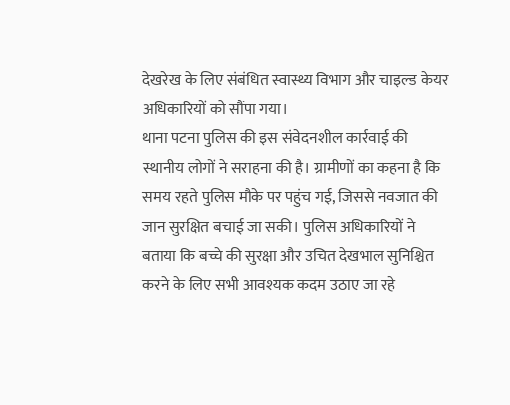देखरेख के लिए संबंधित स्वास्थ्य विभाग और चाइल्ड केयर अधिकारियों को सौंपा गया।
थाना पटना पुलिस की इस संवेदनशील कार्रवाई की स्थानीय लोगों ने सराहना की है। ग्रामीणों का कहना है कि समय रहते पुलिस मौके पर पहुंच गई, जिससे नवजात की जान सुरक्षित बचाई जा सकी। पुलिस अधिकारियों ने बताया कि बच्चे की सुरक्षा और उचित देखभाल सुनिश्चित करने के लिए सभी आवश्यक कदम उठाए जा रहे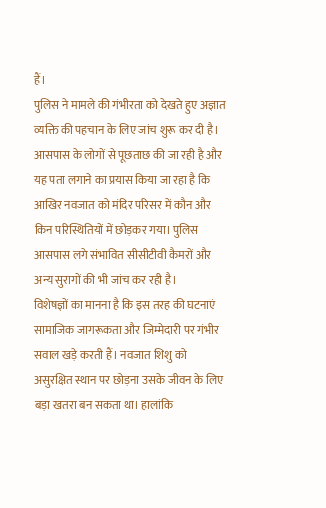हैं।
पुलिस ने मामले की गंभीरता को देखते हुए अज्ञात व्यक्ति की पहचान के लिए जांच शुरू कर दी है। आसपास के लोगों से पूछताछ की जा रही है और यह पता लगाने का प्रयास किया जा रहा है कि आखिर नवजात को मंदिर परिसर में कौन और किन परिस्थितियों में छोड़कर गया। पुलिस आसपास लगे संभावित सीसीटीवी कैमरों और अन्य सुरागों की भी जांच कर रही है।
विशेषज्ञों का मानना है कि इस तरह की घटनाएं सामाजिक जागरूकता और जिम्मेदारी पर गंभीर सवाल खड़े करती हैं। नवजात शिशु को असुरक्षित स्थान पर छोड़ना उसके जीवन के लिए बड़ा खतरा बन सकता था। हालांकि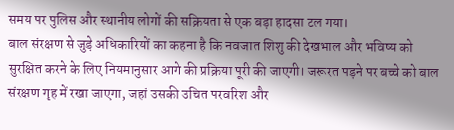समय पर पुलिस और स्थानीय लोगों की सक्रियता से एक बड़ा हादसा टल गया।
बाल संरक्षण से जुड़े अधिकारियों का कहना है कि नवजात शिशु की देखभाल और भविष्य को सुरक्षित करने के लिए नियमानुसार आगे की प्रक्रिया पूरी की जाएगी। जरूरत पड़ने पर बच्चे को बाल संरक्षण गृह में रखा जाएगा, जहां उसकी उचित परवरिश और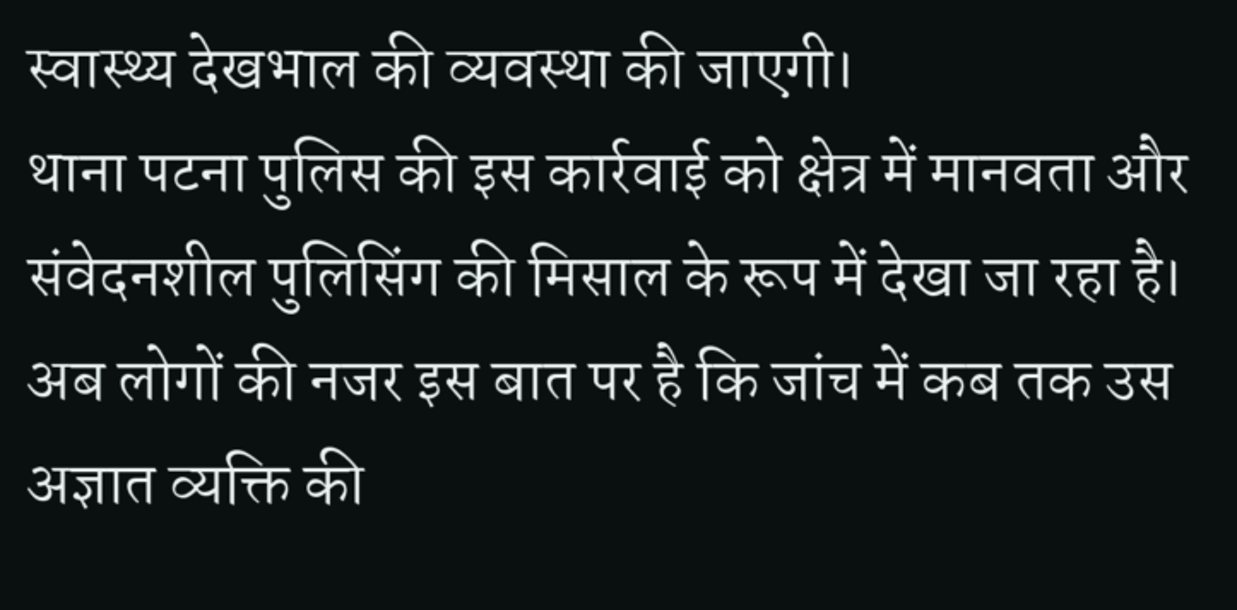स्वास्थ्य देखभाल की व्यवस्था की जाएगी।
थाना पटना पुलिस की इस कार्रवाई को क्षेत्र में मानवता और संवेदनशील पुलिसिंग की मिसाल के रूप में देखा जा रहा है। अब लोगों की नजर इस बात पर है कि जांच में कब तक उस अज्ञात व्यक्ति की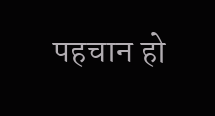पहचान हो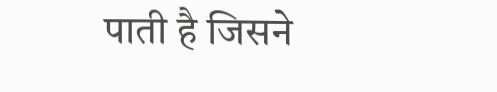पाती है जिसने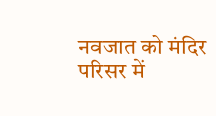नवजात को मंदिर परिसर में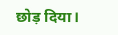छोड़ दिया।